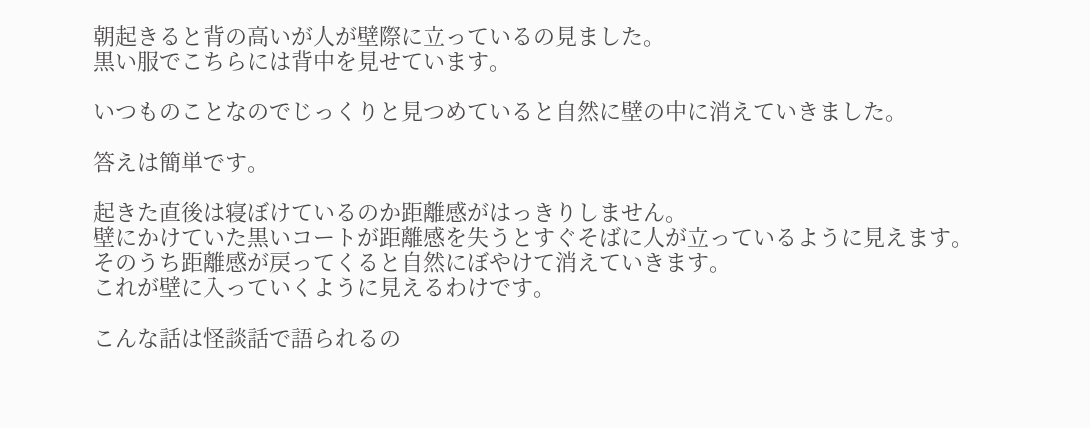朝起きると背の高いが人が壁際に立っているの見ました。
黒い服でこちらには背中を見せています。

いつものことなのでじっくりと見つめていると自然に壁の中に消えていきました。

答えは簡単です。

起きた直後は寝ぼけているのか距離感がはっきりしません。
壁にかけていた黒いコートが距離感を失うとすぐそばに人が立っているように見えます。
そのうち距離感が戻ってくると自然にぼやけて消えていきます。
これが壁に入っていくように見えるわけです。

こんな話は怪談話で語られるの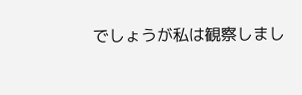でしょうが私は観察しまし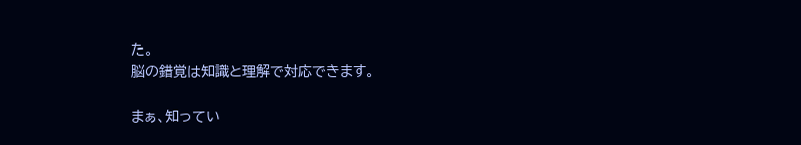た。
脳の錯覚は知識と理解で対応できます。

まぁ、知ってい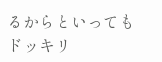るからといってもドッキリ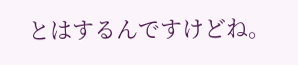とはするんですけどね。